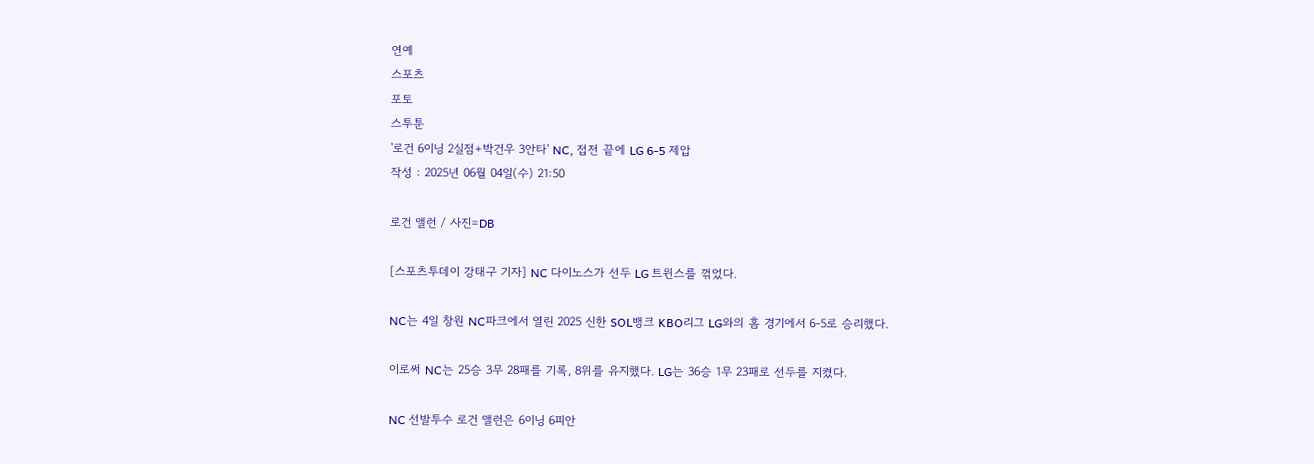연예
스포츠
포토
스투툰
'로건 6이닝 2실점+박건우 3안타' NC, 접전 끝에 LG 6-5 제압
작성 : 2025년 06월 04일(수) 21:50

로건 앨런 / 사진=DB

[스포츠투데이 강태구 기자] NC 다이노스가 선두 LG 트윈스를 꺾었다.

NC는 4일 창원 NC파크에서 열린 2025 신한 SOL뱅크 KBO리그 LG와의 홈 경기에서 6-5로 승리했다.

이로써 NC는 25승 3무 28패를 기록, 8위를 유지했다. LG는 36승 1무 23패로 선두를 지켰다.

NC 선발투수 로건 앨런은 6이닝 6피안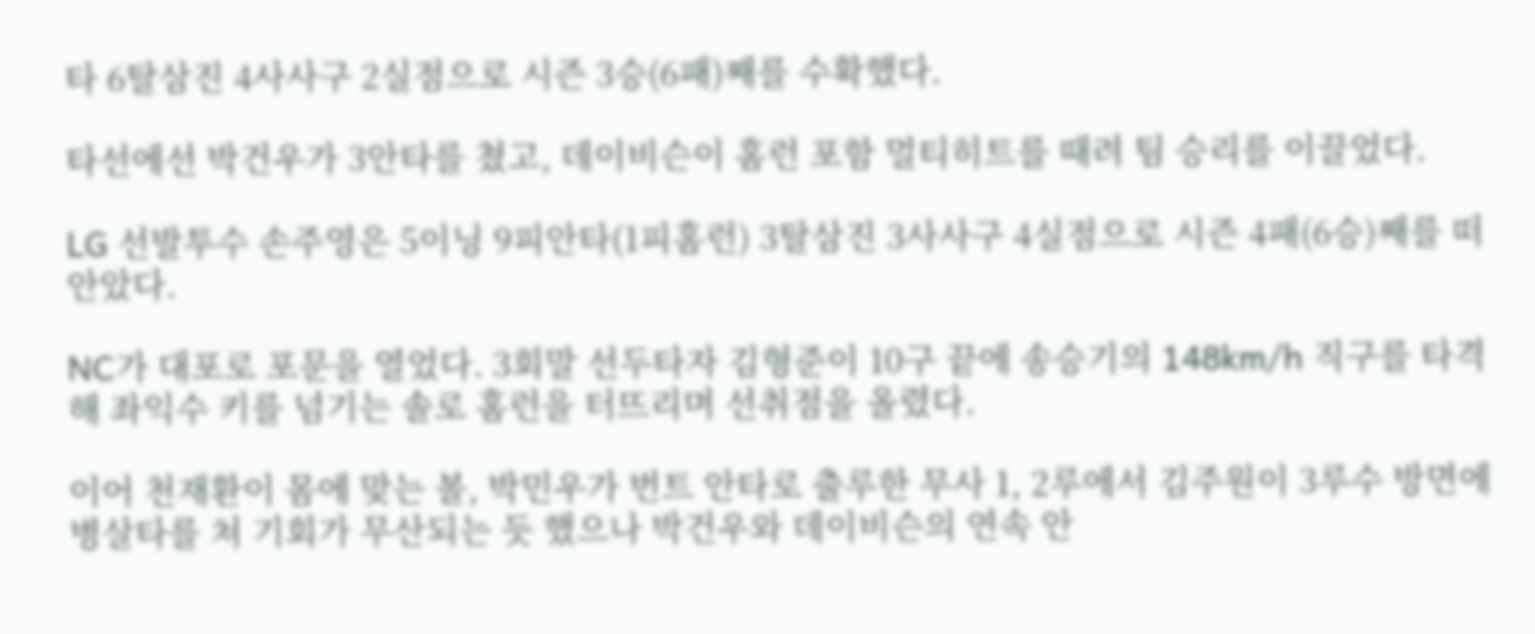타 6탈삼진 4사사구 2실점으로 시즌 3승(6패)째를 수확했다.

타선에선 박건우가 3안타를 쳤고, 데이비슨이 홈런 포함 멀티히트를 때려 팀 승리를 이끌었다.

LG 선발투수 손주영은 5이닝 9피안타(1피홈런) 3탈삼진 3사사구 4실점으로 시즌 4패(6승)째를 떠안았다.

NC가 대포로 포문을 열었다. 3회말 선두타자 김형준이 10구 끝에 송승기의 148km/h 직구를 타격해 좌익수 키를 넘기는 솔로 홈런을 터뜨리며 선취점을 올렸다.

이어 천재환이 몸에 맞는 볼, 박민우가 번트 안타로 출루한 무사 1, 2루에서 김주원이 3루수 방면에 병살타를 쳐 기회가 무산되는 듯 했으나 박건우와 데이비슨의 연속 안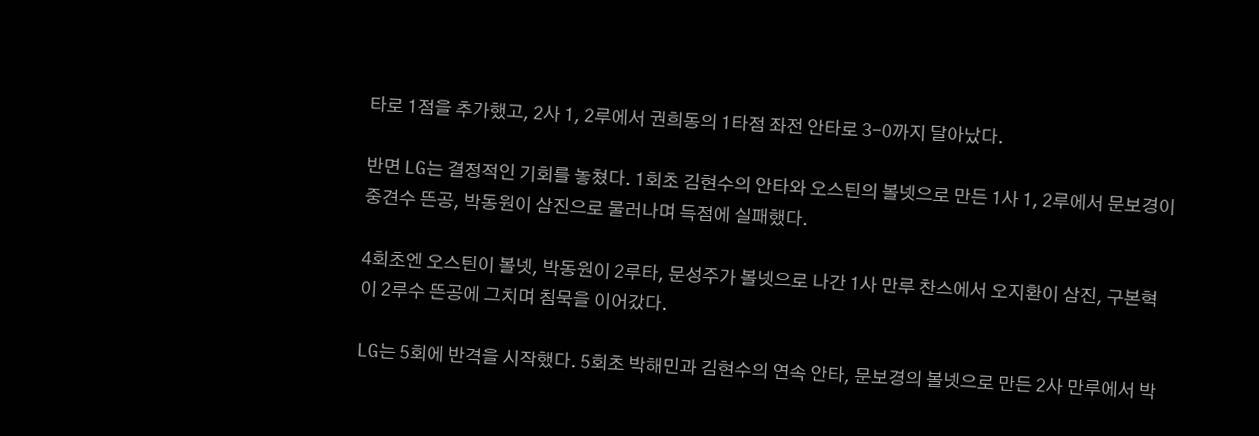타로 1점을 추가했고, 2사 1, 2루에서 권희동의 1타점 좌전 안타로 3-0까지 달아났다.

반면 LG는 결정적인 기회를 놓쳤다. 1회초 김현수의 안타와 오스틴의 볼넷으로 만든 1사 1, 2루에서 문보경이 중견수 뜬공, 박동원이 삼진으로 물러나며 득점에 실패했다.

4회초엔 오스틴이 볼넷, 박동원이 2루타, 문성주가 볼넷으로 나간 1사 만루 찬스에서 오지환이 삼진, 구본혁이 2루수 뜬공에 그치며 침묵을 이어갔다.

LG는 5회에 반격을 시작했다. 5회초 박해민과 김현수의 연속 안타, 문보경의 볼넷으로 만든 2사 만루에서 박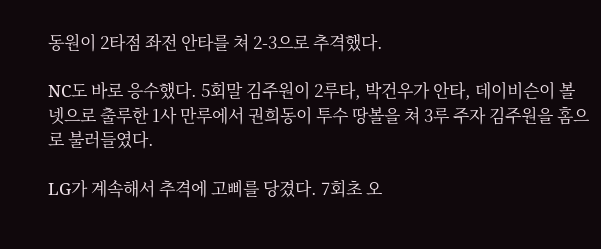동원이 2타점 좌전 안타를 쳐 2-3으로 추격했다.

NC도 바로 응수했다. 5회말 김주원이 2루타, 박건우가 안타, 데이비슨이 볼넷으로 출루한 1사 만루에서 권희동이 투수 땅볼을 쳐 3루 주자 김주원을 홈으로 불러들였다.

LG가 계속해서 추격에 고삐를 당겼다. 7회초 오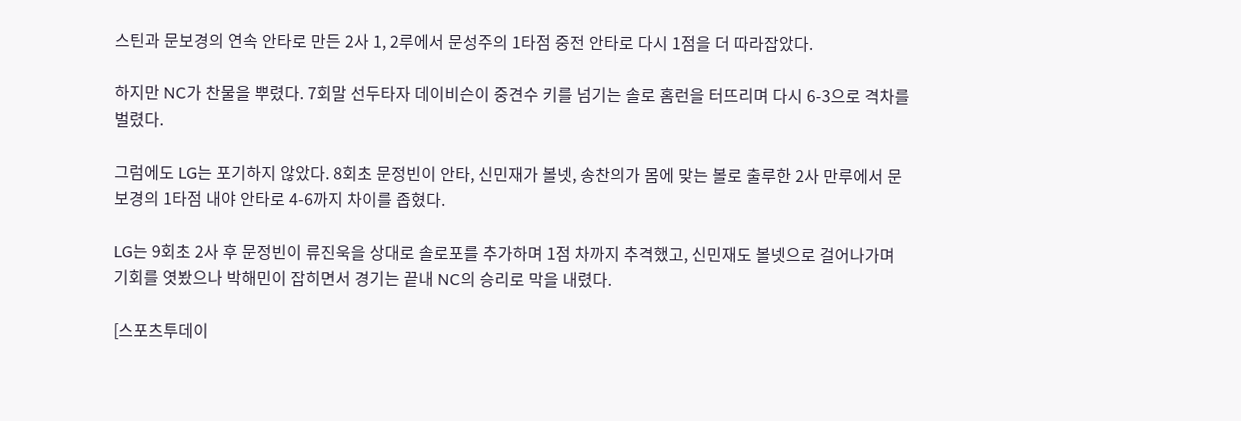스틴과 문보경의 연속 안타로 만든 2사 1, 2루에서 문성주의 1타점 중전 안타로 다시 1점을 더 따라잡았다.

하지만 NC가 찬물을 뿌렸다. 7회말 선두타자 데이비슨이 중견수 키를 넘기는 솔로 홈런을 터뜨리며 다시 6-3으로 격차를 벌렸다.

그럼에도 LG는 포기하지 않았다. 8회초 문정빈이 안타, 신민재가 볼넷, 송찬의가 몸에 맞는 볼로 출루한 2사 만루에서 문보경의 1타점 내야 안타로 4-6까지 차이를 좁혔다.

LG는 9회초 2사 후 문정빈이 류진욱을 상대로 솔로포를 추가하며 1점 차까지 추격했고, 신민재도 볼넷으로 걸어나가며 기회를 엿봤으나 박해민이 잡히면서 경기는 끝내 NC의 승리로 막을 내렸다.

[스포츠투데이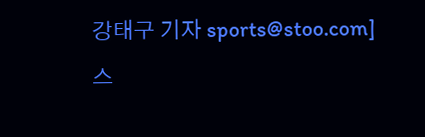강태구 기자 sports@stoo.com]
스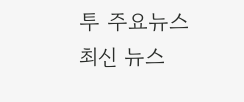투 주요뉴스
최신 뉴스